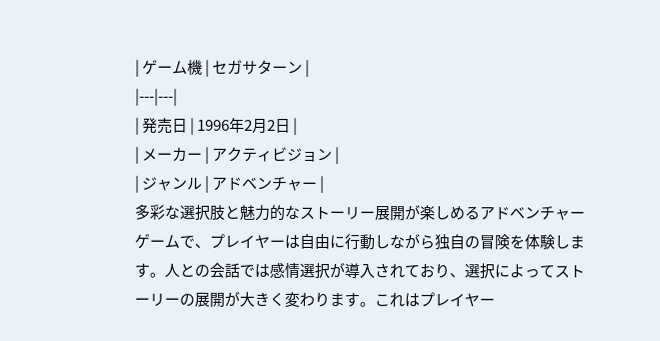| ゲーム機 | セガサターン |
|---|---|
| 発売日 | 1996年2月2日 |
| メーカー | アクティビジョン |
| ジャンル | アドベンチャー |
多彩な選択肢と魅力的なストーリー展開が楽しめるアドベンチャーゲームで、プレイヤーは自由に行動しながら独自の冒険を体験します。人との会話では感情選択が導入されており、選択によってストーリーの展開が大きく変わります。これはプレイヤー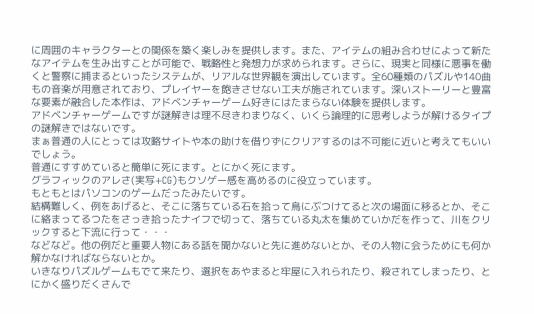に周囲のキャラクターとの関係を築く楽しみを提供します。また、アイテムの組み合わせによって新たなアイテムを生み出すことが可能で、戦略性と発想力が求められます。さらに、現実と同様に悪事を働くと警察に捕まるといったシステムが、リアルな世界観を演出しています。全60種類のパズルや140曲もの音楽が用意されており、プレイヤーを飽きさせない工夫が施されています。深いストーリーと豊富な要素が融合した本作は、アドベンチャーゲーム好きにはたまらない体験を提供します。
アドベンチャーゲームですが謎解きは理不尽きわまりなく、いくら論理的に思考しようが解けるタイプの謎解きではないです。
まぁ普通の人にとっては攻略サイトや本の助けを借りずにクリアするのは不可能に近いと考えてもいいでしょう。
普通にすすめていると簡単に死にます。とにかく死にます。
グラフィックのアレさ(実写+CG)もクソゲー感を高めるのに役立っています。
もともとはパソコンのゲームだったみたいです。
結構難しく、例をあげると、そこに落ちている石を拾って鳥にぶつけてると次の場面に移るとか、そこに絡まってるつたをさっき拾ったナイフで切って、落ちている丸太を集めていかだを作って、川をクリックすると下流に行って・・・
などなど。他の例だと重要人物にある話を聞かないと先に進めないとか、その人物に会うためにも何か解かなければならないとか。
いきなりパズルゲームもでて来たり、選択をあやまると牢屋に入れられたり、殺されてしまったり、とにかく盛りだくさんで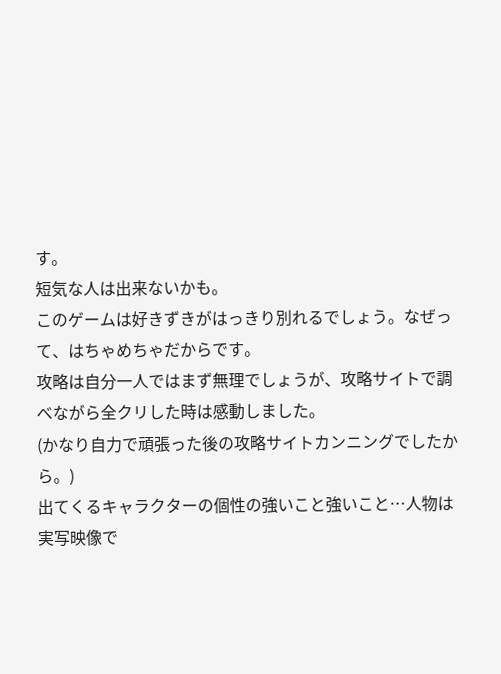す。
短気な人は出来ないかも。
このゲームは好きずきがはっきり別れるでしょう。なぜって、はちゃめちゃだからです。
攻略は自分一人ではまず無理でしょうが、攻略サイトで調べながら全クリした時は感動しました。
(かなり自力で頑張った後の攻略サイトカンニングでしたから。)
出てくるキャラクターの個性の強いこと強いこと…人物は実写映像で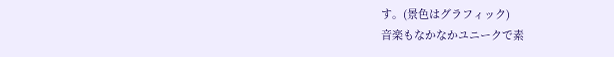す。(景色はグラフィック)
音楽もなかなかユニークで素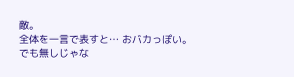敵。
全体を一言で表すと… おバカっぽい。
でも無しじゃな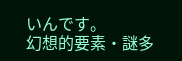いんです。
幻想的要素・謎多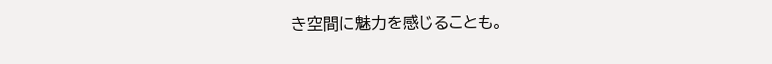き空間に魅力を感じることも。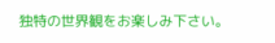独特の世界観をお楽しみ下さい。